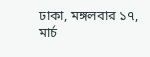ঢাকা, মঙ্গলবার ১৭, মার্চ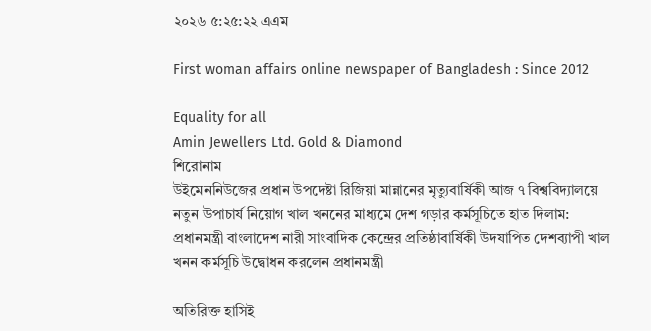২০২৬ ৫:২৫:২২ এএম

First woman affairs online newspaper of Bangladesh : Since 2012

Equality for all
Amin Jewellers Ltd. Gold & Diamond
শিরোনাম
উইমেননিউজের প্রধান উপদেষ্টা রিজিয়া মান্নানের মৃত্যুবার্ষিকী আজ ৭ বিশ্ববিদ্যালয়ে নতুন উপাচার্য নিয়োগ খাল খননের মাধ্যমে দেশ গড়ার কর্মসূচিতে হাত দিলাম: প্রধানমন্ত্রী বাংলাদেশ নারী সাংবাদিক কেন্দ্রের প্রতিষ্ঠাবার্ষিকী উদযাপিত দেশব্যাপী খাল খনন কর্মসূচি উদ্বোধন করলেন প্রধানমন্ত্রী

অতিরিক্ত হাসিই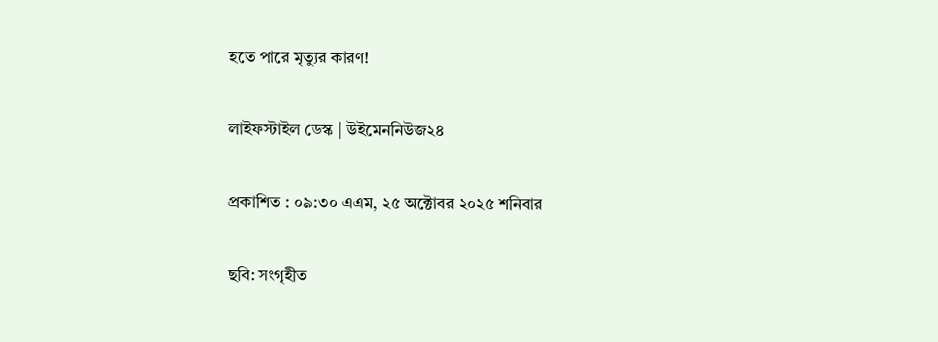হতে পারে মৃত্যুর কারণ!

লাইফস্টাইল ডেস্ক | উইমেননিউজ২৪

প্রকাশিত : ০৯:৩০ এএম, ২৫ অক্টোবর ২০২৫ শনিবার

ছবি: সংগৃহীত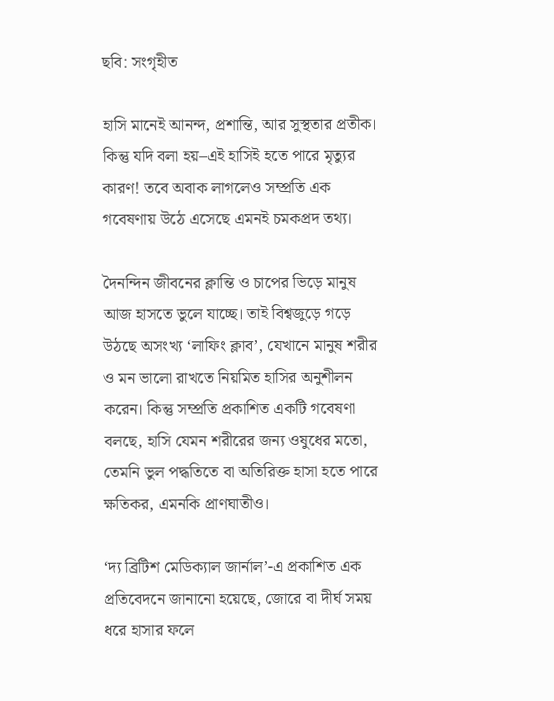ছবি: সংগৃহীত

হাসি মানেই আনন্দ, প্রশান্তি, আর সুস্থতার প্রতীক। কিন্তু যদি বলা হয়–এই হাসিই হতে পারে মৃত্যুর কারণ! তবে অবাক লাগলেও সম্প্রতি এক গবেষণায় উঠে এসেছে এমনই চমকপ্রদ তথ্য।

দৈনন্দিন জীবনের ক্লান্তি ও চাপের ভিড়ে মানুষ আজ হাসতে ভুলে যাচ্ছে। তাই বিশ্বজুড়ে গড়ে উঠছে অসংখ্য ‘লাফিং ক্লাব’, যেখানে মানুষ শরীর ও মন ভালো রাখতে নিয়মিত হাসির অনুশীলন করেন। কিন্তু সম্প্রতি প্রকাশিত একটি গবেষণা বলছে, হাসি যেমন শরীরের জন্য ওষুধের মতো, তেমনি ভুল পদ্ধতিতে বা অতিরিক্ত হাসা হতে পারে ক্ষতিকর, এমনকি প্রাণঘাতীও।

‘দ্য ব্রিটিশ মেডিক্যাল জার্নাল’-এ প্রকাশিত এক প্রতিবেদনে জানানো হয়েছে, জোরে বা দীর্ঘ সময় ধরে হাসার ফলে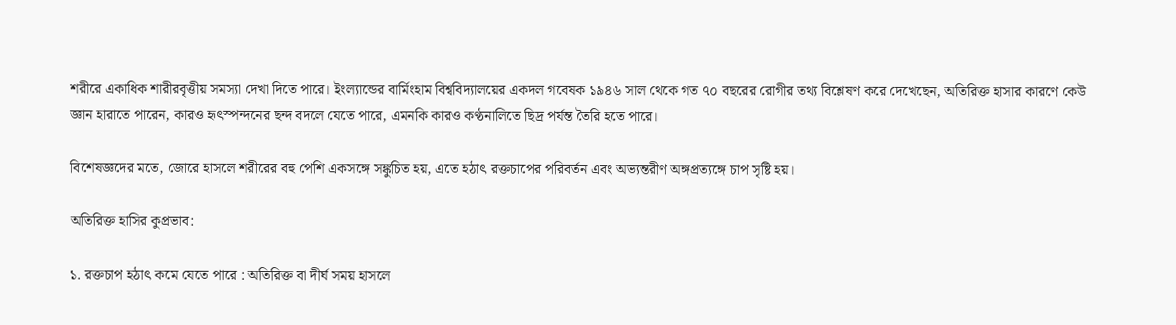শরীরে একাধিক শারীরবৃত্তীয় সমস্যা দেখা দিতে পারে। ইংল্যান্ডের বার্মিংহাম বিশ্ববিদ্যালয়ের একদল গবেষক ১৯৪৬ সাল থেকে গত ৭০ বছরের রোগীর তথ্য বিশ্লেষণ করে দেখেছেন, অতিরিক্ত হাসার কারণে কেউ জ্ঞান হারাতে পারেন, কারও হৃৎস্পন্দনের ছন্দ বদলে যেতে পারে, এমনকি কারও কণ্ঠনালিতে ছিদ্র পর্যন্ত তৈরি হতে পারে।

বিশেষজ্ঞদের মতে, জোরে হাসলে শরীরের বহু পেশি একসঙ্গে সঙ্কুচিত হয়, এতে হঠাৎ রক্তচাপের পরিবর্তন এবং অভ্যন্তরীণ অঙ্গপ্রত্যঙ্গে চাপ সৃষ্টি হয়।

অতিরিক্ত হাসির কুপ্রভাব:

১. রক্তচাপ হঠাৎ কমে যেতে পারে : অতিরিক্ত বা দীর্ঘ সময় হাসলে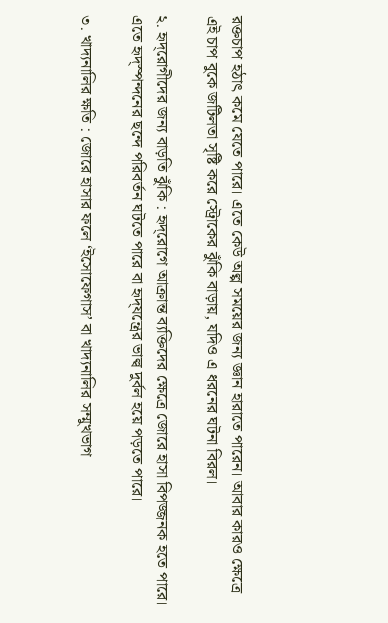রক্তচাপ হঠাৎ কমে যেতে পারে। এতে কেউ অল্প সময়ের জন্য জ্ঞান হারাতে পারেন। আবার কারও ক্ষেত্রে এই চাপ বুকে জটিলতা সৃষ্টি করে স্ট্রোকের ঝুঁকি বাড়ায়, যদিও এ ধরনের ঘটনা বিরল।

২. হৃদ্‌রোগীদের জন্য বাড়তি ঝুঁকি : হৃদ্‌রোগে আক্রান্ত ব্যক্তিদের ক্ষেত্রে জোরে হাসা বিপজ্জনক হতে পারে। এতে হৃদ্‌স্পন্দনের ছন্দে পরিবর্তন ঘটতে পারে বা হৃদ্‌যন্ত্রের ভাল্ব দুর্বল হয়ে পড়তে পারে।

৩. খাদ্যনালির ক্ষতি : জোরে হাসার ফলে ‘ইসোফেগাস’ বা খাদ্যনালির সম্মুখভাগ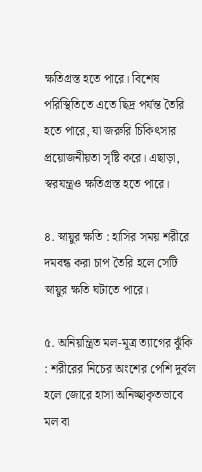ক্ষতিগ্রস্ত হতে পারে। বিশেষ পরিস্থিতিতে এতে ছিদ্র পর্যন্ত তৈরি হতে পারে, যা জরুরি চিকিৎসার প্রয়োজনীয়তা সৃষ্টি করে। এছাড়া, স্বরযন্ত্রও ক্ষতিগ্রস্ত হতে পারে।

৪. স্নায়ুর ক্ষতি : হাসির সময় শরীরে দমবন্ধ করা চাপ তৈরি হলে সেটি স্নায়ুর ক্ষতি ঘটাতে পারে।

৫. অনিয়ন্ত্রিত মল-মূত্র ত্যাগের ঝুঁকি : শরীরের নিচের অংশের পেশি দুর্বল হলে জোরে হাসা অনিচ্ছাকৃতভাবে মল বা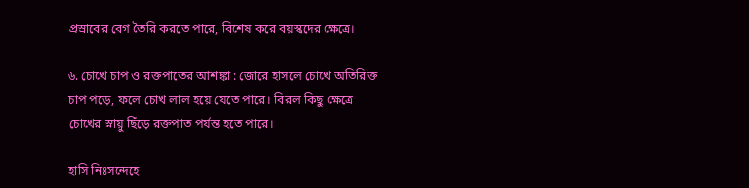প্রস্রাবের বেগ তৈরি করতে পারে, বিশেষ করে বয়স্কদের ক্ষেত্রে।

৬. চোখে চাপ ও রক্তপাতের আশঙ্কা : জোরে হাসলে চোখে অতিরিক্ত চাপ পড়ে, ফলে চোখ লাল হয়ে যেতে পারে। বিরল কিছু ক্ষেত্রে চোখের স্নায়ু ছিঁড়ে রক্তপাত পর্যন্ত হতে পারে।

হাসি নিঃসন্দেহে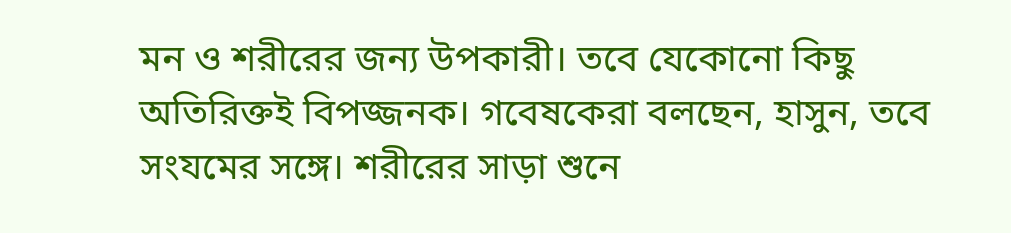মন ও শরীরের জন্য উপকারী। তবে যেকোনো কিছু অতিরিক্তই বিপজ্জনক। গবেষকেরা বলছেন, হাসুন, তবে সংযমের সঙ্গে। শরীরের সাড়া শুনে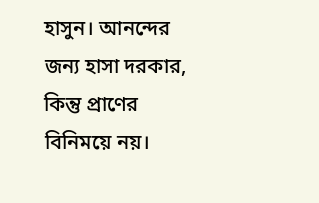হাসুন। আনন্দের জন্য হাসা দরকার, কিন্তু প্রাণের বিনিময়ে নয়।